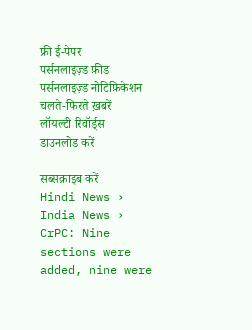फ्री ई-पेपर
पर्सनलाइज़्ड फ़ीड
पर्सनलाइज़्ड नोटिफ़िकेशन
चलते-फिरते ख़बरें
लॉयल्टी रिवॉर्ड्स
डाउनलोड करें

सब्सक्राइब करें
Hindi News ›   India News ›   CrPC: Nine sections were added, nine were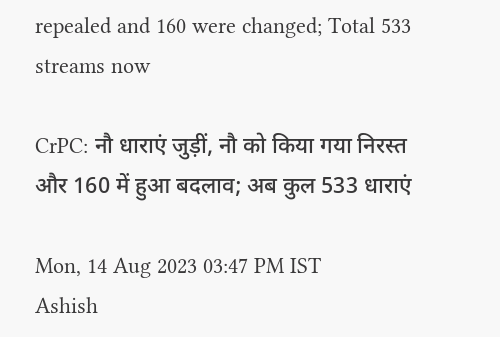repealed and 160 were changed; Total 533 streams now

CrPC: नौ धाराएं जुड़ीं, नौ को किया गया निरस्त और 160 में हुआ बदलाव; अब कुल 533 धाराएं

Mon, 14 Aug 2023 03:47 PM IST
Ashish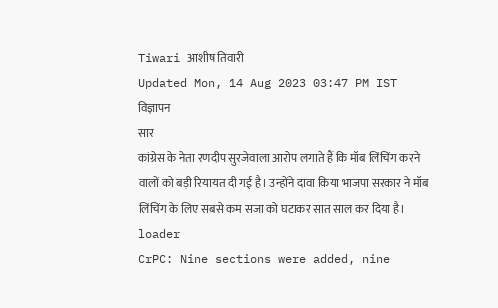Tiwari आशीष तिवारी
Updated Mon, 14 Aug 2023 03:47 PM IST
विज्ञापन
सार
कांग्रेस के नेता रणदीप सुरजेवाला आरोप लगाते हैं कि मॉब लिंचिंग करने वालों को बड़ी रियायत दी गई है। उन्होंने दावा किया भाजपा सरकार ने मॉब लिंचिंग के लिए सबसे कम सजा को घटाकर सात साल कर दिया है।
loader
CrPC: Nine sections were added, nine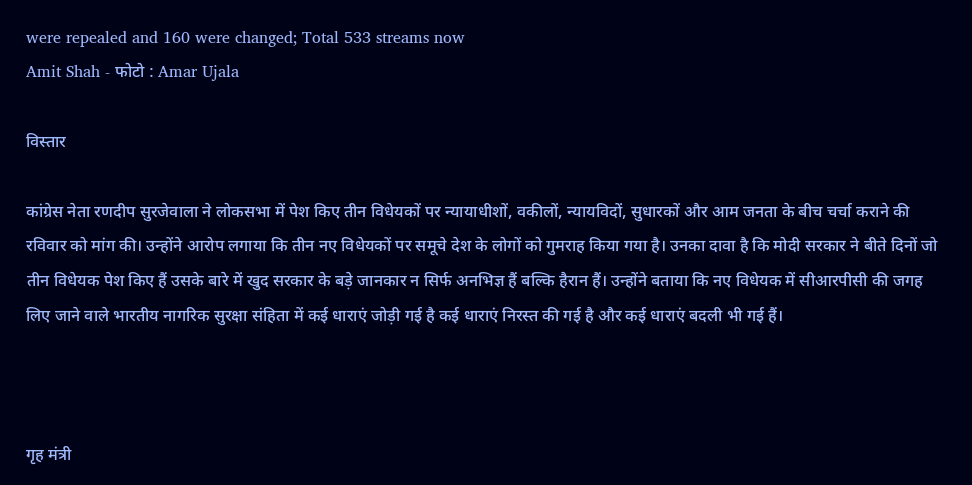were repealed and 160 were changed; Total 533 streams now
Amit Shah - फोटो : Amar Ujala

विस्तार

कांग्रेस नेता रणदीप सुरजेवाला ने लोकसभा में पेश किए तीन विधेयकों पर न्यायाधीशों, वकीलों, न्यायविदों, सुधारकों और आम जनता के बीच चर्चा कराने की रविवार को मांग की। उन्होंने आरोप लगाया कि तीन नए विधेयकों पर समूचे देश के लोगों को गुमराह किया गया है। उनका दावा है कि मोदी सरकार ने बीते दिनों जो तीन विधेयक पेश किए हैं उसके बारे में खुद सरकार के बड़े जानकार न सिर्फ अनभिज्ञ हैं बल्कि हैरान हैं। उन्होंने बताया कि नए विधेयक में सीआरपीसी की जगह लिए जाने वाले भारतीय नागरिक सुरक्षा संहिता में कई धाराएं जोड़ी गई है कई धाराएं निरस्त की गई है और कई धाराएं बदली भी गई हैं।



गृह मंत्री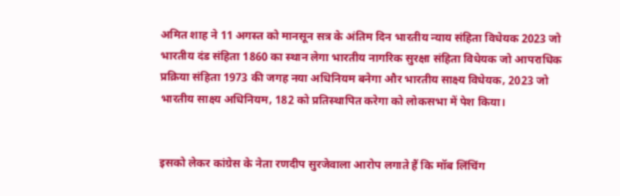अमित शाह ने 11 अगस्त को मानसून सत्र के अंतिम दिन भारतीय न्याय संहिता विधेयक 2023 जो भारतीय दंड संहिता 1860 का स्थान लेगा भारतीय नागरिक सुरक्षा संहिता विधेयक जो आपराधिक प्रक्रिया संहिता 1973 की जगह नया अधिनियम बनेगा और भारतीय साक्ष्य विधेयक, 2023 जो भारतीय साक्ष्य अधिनियम, 182 को प्रतिस्थापित करेगा को लोकसभा में पेश किया।


इसको लेकर कांग्रेस के नेता रणदीप सुरजेवाला आरोप लगाते हैं कि मॉब लिंचिंग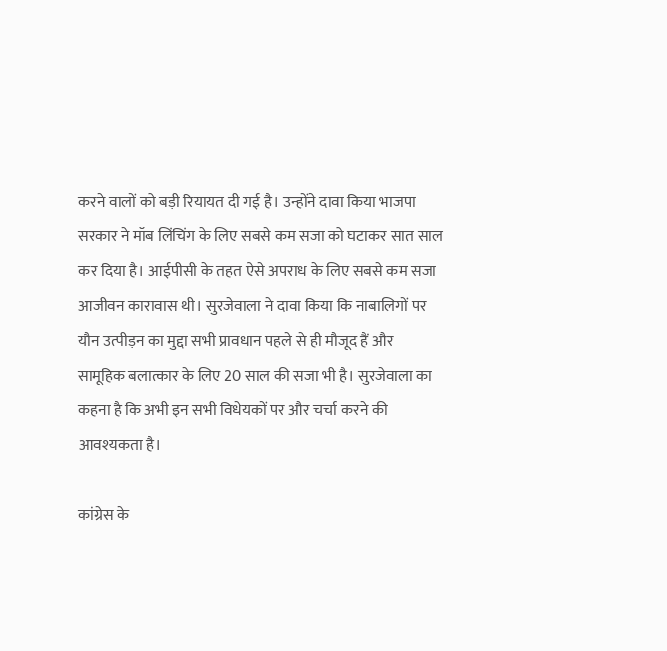करने वालों को बड़ी रियायत दी गई है। उन्होंने दावा किया भाजपा सरकार ने मॉब लिंचिंग के लिए सबसे कम सजा को घटाकर सात साल कर दिया है। आईपीसी के तहत ऐसे अपराध के लिए सबसे कम सजा आजीवन कारावास थी। सुरजेवाला ने दावा किया कि नाबालिगों पर यौन उत्पीड़न का मुद्दा सभी प्रावधान पहले से ही मौजूद हैं और सामूहिक बलात्कार के लिए 20 साल की सजा भी है। सुरजेवाला का कहना है कि अभी इन सभी विधेयकों पर और चर्चा करने की आवश्यकता है।

कांग्रेस के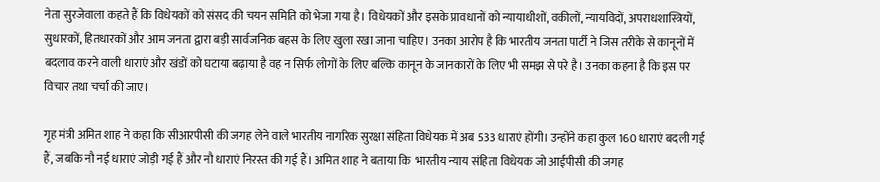नेता सुरजेवाला कहते हैं कि विधेयकों को संसद की चयन समिति को भेजा गया है। विधेयकों और इसके प्रावधानों को न्यायाधीशों, वकीलों, न्यायविदों, अपराधशास्त्रियों, सुधारकों, हितधारकों और आम जनता द्वारा बड़ी सार्वजनिक बहस के लिए खुला रखा जाना चाहिए। उनका आरोप है कि भारतीय जनता पार्टी ने जिस तरीके से कानूनों में बदलाव करने वाली धाराएं और खंडों को घटाया बढ़ाया है वह न सिर्फ लोगों के लिए बल्कि कानून के जानकारों के लिए भी समझ से परे है। उनका कहना है कि इस पर विचार तथा चर्चा की जाए।

गृह मंत्री अमित शाह ने कहा कि सीआरपीसी की जगह लेने वाले भारतीय नागरिक सुरक्षा संहिता विधेयक में अब 533 धाराएं होंगी। उन्होंने कहा कुल 160 धाराएं बदली गई हैं, जबकि नौ नई धाराएं जोड़ी गई हैं और नौ धाराएं निरस्त की गई हैं। अमित शाह ने बताया कि  भारतीय न्याय संहिता विधेयक जो आईपीसी की जगह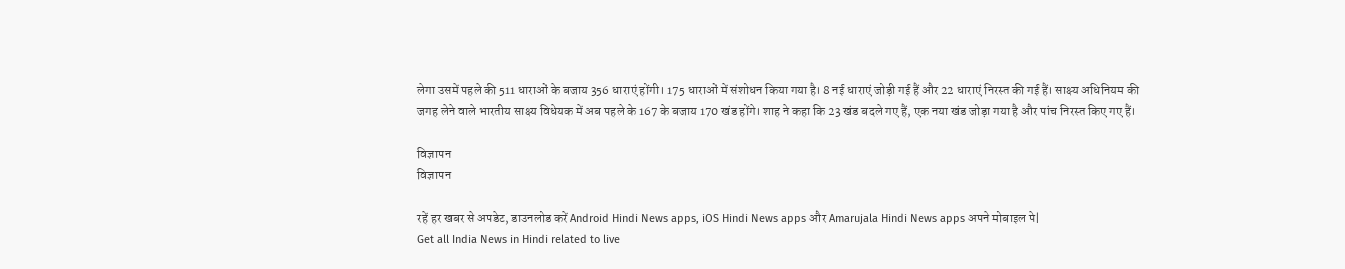लेगा उसमें पहले की 511 धाराओं के बजाय 356 धाराएं होंगी। 175 धाराओं में संशोधन किया गया है। 8 नई धाराएं जोड़ी गई हैं और 22 धाराएं निरस्त की गई हैं। साक्ष्य अधिनियम की जगह लेने वाले भारतीय साक्ष्य विधेयक में अब पहले के 167 के बजाय 170 खंड होंगे। शाह ने कहा कि 23 खंड बदले गए हैं, एक नया खंड जोड़ा गया है और पांच निरस्त किए गए हैं।

विज्ञापन
विज्ञापन

रहें हर खबर से अपडेट, डाउनलोड करें Android Hindi News apps, iOS Hindi News apps और Amarujala Hindi News apps अपने मोबाइल पे|
Get all India News in Hindi related to live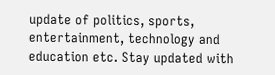update of politics, sports, entertainment, technology and education etc. Stay updated with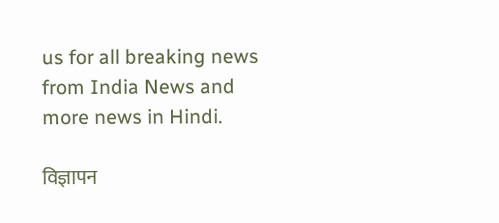us for all breaking news from India News and more news in Hindi.

विज्ञापन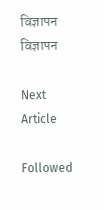विज्ञापन
विज्ञापन

Next Article

Followed